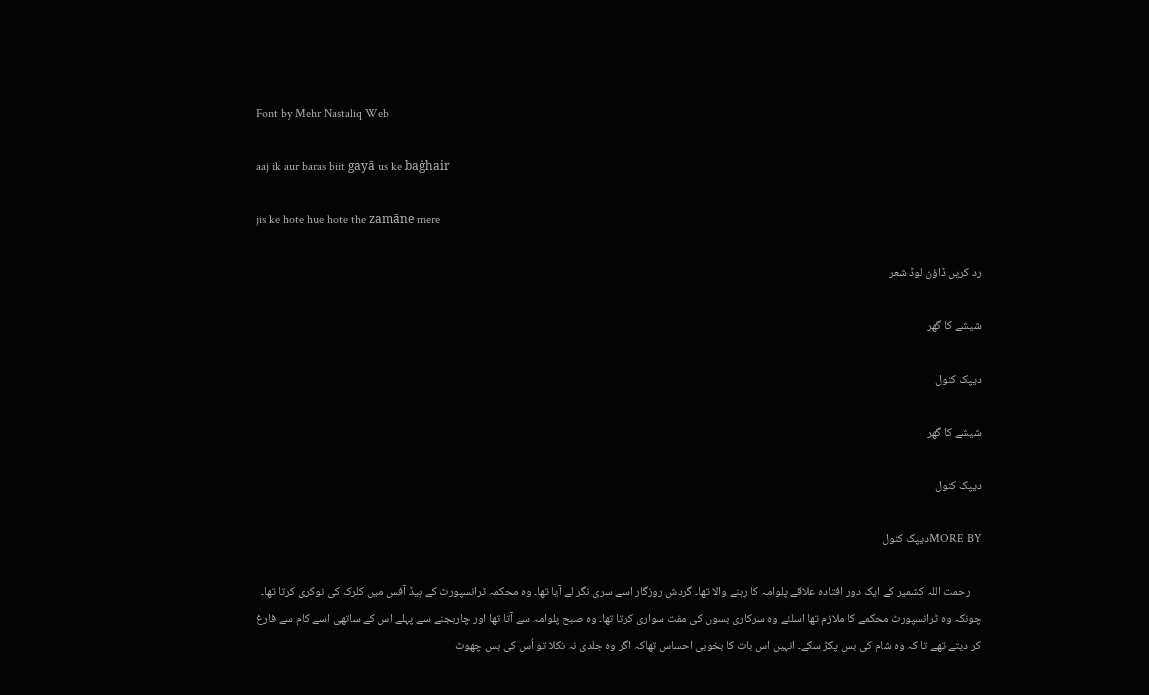Font by Mehr Nastaliq Web

aaj ik aur baras biit gayā us ke baġhair

jis ke hote hue hote the zamāne mere

رد کریں ڈاؤن لوڈ شعر

شیشے کا گھر

دیپک کنول

شیشے کا گھر

دیپک کنول

MORE BYدیپک کنول

    رحمت اللہ کشمیر کے ایک دور افتادہ علاقے پلوامہ کا رہنے والا تھا۔ گردش روزگار اسے سری نگر لے آیا تھا۔ وہ محکمہ ٹرانسپورٹ کے ہیڈ آفس میں کلرک کی نوکری کرتا تھا۔ چونکہ وہ ٹرانسپورٹ محکمے کا ملازم تھا اسلئے وہ سرکاری بسوں کی مفت سواری کرتا تھا۔ وہ صبح پلوامہ سے آتا تھا اور چاربجنے سے پہلے اس کے ساتھی اسے کام سے فارغ کر دیتے تھے تا کہ وہ شام کی بس پکڑ سکے۔ انہیں اس بات کا بخوبی احساس تھاکہ اگر وہ جلدی نہ نکلا تو اُس کی بس چھوٹ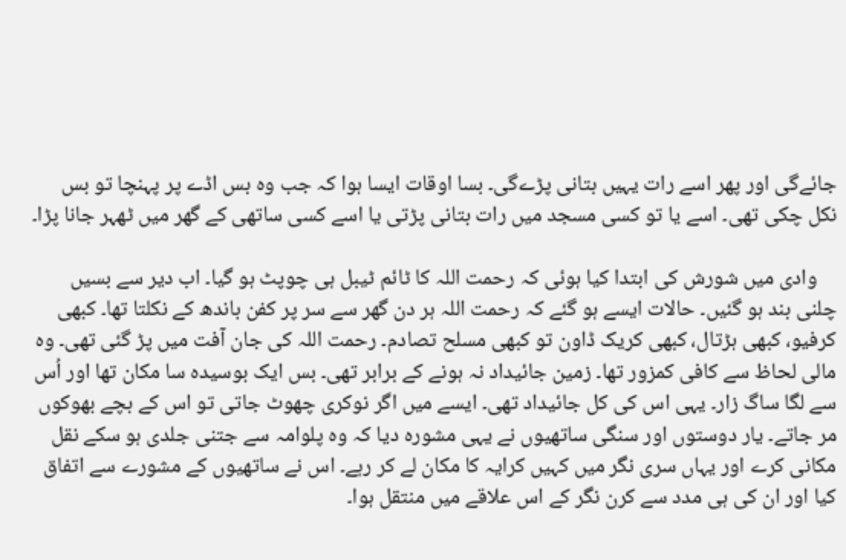جائےگی اور پھر اسے رات یہیں بتانی پڑےگی۔ بسا اوقات ایسا ہوا کہ جب وہ بس اڈے پر پہنچا تو بس نکل چکی تھی۔ اسے یا تو کسی مسجد میں رات بتانی پڑتی یا اسے کسی ساتھی کے گھر میں ٹھہر جانا پڑا۔

    وادی میں شورش کی ابتدا کیا ہوئی کہ رحمت اللہ کا ٹائم ٹیبل ہی چوپٹ ہو گیا۔ اب دیر سے بسیں چلنی بند ہو گئیں۔ حالات ایسے ہو گئے کہ رحمت اللہ ہر دن گھر سے سر پر کفن باندھ کے نکلتا تھا۔ کبھی کرفیو، کبھی ہڑتال، کبھی کریک ڈاون تو کبھی مسلح تصادم۔ رحمت اللہ کی جان آفت میں پڑ گئی تھی۔ وہ مالی لحاظ سے کافی کمزور تھا۔ زمین جائیداد نہ ہونے کے برابر تھی۔ بس ایک بوسیدہ سا مکان تھا اور اُس سے لگا ساگ زار۔ یہی اس کی کل جائیداد تھی۔ ایسے میں اگر نوکری چھوٹ جاتی تو اس کے بچے بھوکوں مر جاتے۔ یار دوستوں اور سنگی ساتھیوں نے یہی مشورہ دیا کہ وہ پلوامہ سے جتنی جلدی ہو سکے نقل مکانی کرے اور یہاں سری نگر میں کہیں کرایہ کا مکان لے کر رہے۔ اس نے ساتھیوں کے مشورے سے اتفاق کیا اور ان کی ہی مدد سے کرن نگر کے اس علاقے میں منتقل ہوا۔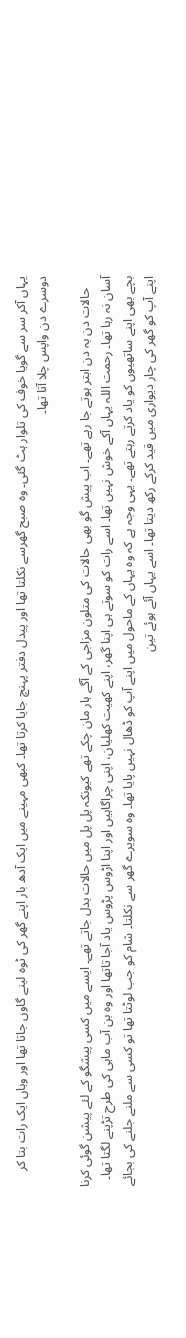یہاں آکر سر سے گویا خوف کی تلوار ہٹ گئی۔ وہ صبح گھرسے نکلتا تھا اور پیدل دفتر پہنچ جایا کرتا تھا۔ کبھی مہینے میں ایک آدھ بار اپنے گھر کی ٹوہ لینے گاوں جاتا تھا اور وہاں ایک رات بتا کر دوسرے دن واپس چلا آتا تھا۔

    حالات دن بہ دن ابتر ہوتے جا رہے تھے۔ اب پیش گو بھی حالات کی متلون مزاجی کے آگے ہار مان چکے تھے کیونکہ پل پل میں حالات بدل جاتے تھے۔ ایسے میں کسی پیشگو کے لئے پیشن گوئی کرنا آسان نہ رہا تھا۔ رحمت اللہ یہاں آکے خوش نہیں تھا۔ اسے رات کو سوتے ہی اپنا گھر، اپنے کھیت کھلیان، اپنی چراگاہیں اور اپنا اڑوس پڑوس یاد آجا تاتھا اور وہ بن آب ماہی کی طرح تڑپنے لگتا تھا۔ بچے بھی اپنے ساتھیوں کو یاد کرتے رہتے تھے۔ یہی وجہ ہے کہ وہ یہاں کے ماحول میں اپنے آپ کو ڈھال نہیں پایا تھا۔ وہ سویرے گھر سے نکلتا۔ شام کو جب لوٹتا تھا تو کسی سے ملنے جلنے کی بجائے اپنے آپ کو گھر کی چار دیواری میں قید کرکے رکھ دیتا تھا۔ اسے یہاں آئے ہوئے تین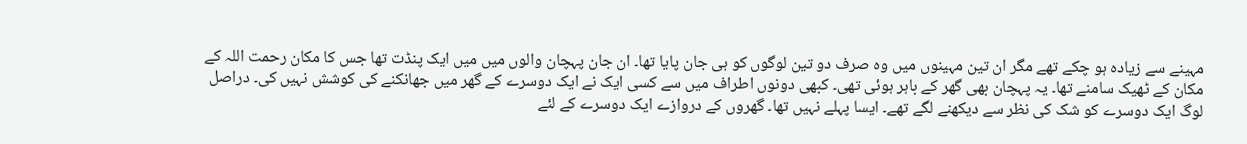مہینے سے زیادہ ہو چکے تھے مگر ان تین مہینوں میں وہ صرف دو تین لوگوں کو ہی جان پایا تھا۔ ان جان پہچان والوں میں میں ایک پنڈت تھا جس کا مکان رحمت اللہ کے مکان کے ٹھیک سامنے تھا۔ یہ پہچان بھی گھر کے باہر ہوئی تھی۔ کبھی دونوں اطراف میں سے کسی ایک نے ایک دوسرے کے گھر میں جھانکنے کی کوشش نہیں کی۔ دراصل لوگ ایک دوسرے کو شک کی نظر سے دیکھنے لگے تھے۔ ایسا پہلے نہیں تھا۔ گھروں کے دروازے ایک دوسرے کے لئے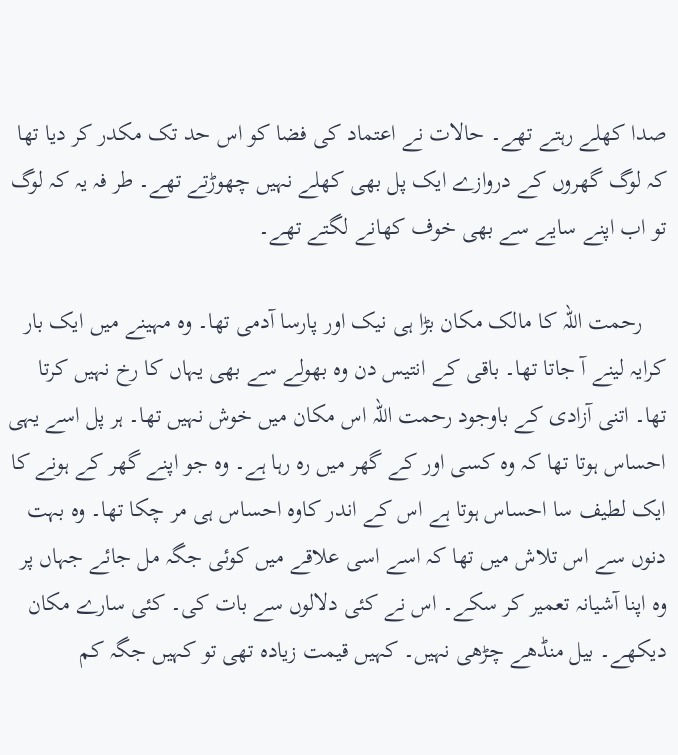صدا کھلے رہتے تھے۔ حالات نے اعتماد کی فضا کو اس حد تک مکدر کر دیا تھا کہ لوگ گھروں کے دروازے ایک پل بھی کھلے نہیں چھوڑتے تھے۔ طر فہ یہ کہ لوگ تو اب اپنے سایے سے بھی خوف کھانے لگتے تھے۔

    رحمت اللہ کا مالک مکان بڑا ہی نیک اور پارسا آدمی تھا۔ وہ مہینے میں ایک بار کرایہ لینے آ جاتا تھا۔ باقی کے انتیس دن وہ بھولے سے بھی یہاں کا رخ نہیں کرتا تھا۔ اتنی آزادی کے باوجود رحمت اللہ اس مکان میں خوش نہیں تھا۔ ہر پل اسے یہی احساس ہوتا تھا کہ وہ کسی اور کے گھر میں رہ رہا ہے۔ وہ جو اپنے گھر کے ہونے کا ایک لطیف سا احساس ہوتا ہے اس کے اندر کاوہ احساس ہی مر چکا تھا۔ وہ بہت دنوں سے اس تلاش میں تھا کہ اسے اسی علاقے میں کوئی جگہ مل جائے جہاں پر وہ اپنا آشیانہ تعمیر کر سکے۔ اس نے کئی دلالوں سے بات کی۔ کئی سارے مکان دیکھے۔ بیل منڈھے چڑھی نہیں۔ کہیں قیمت زیادہ تھی تو کہیں جگہ کم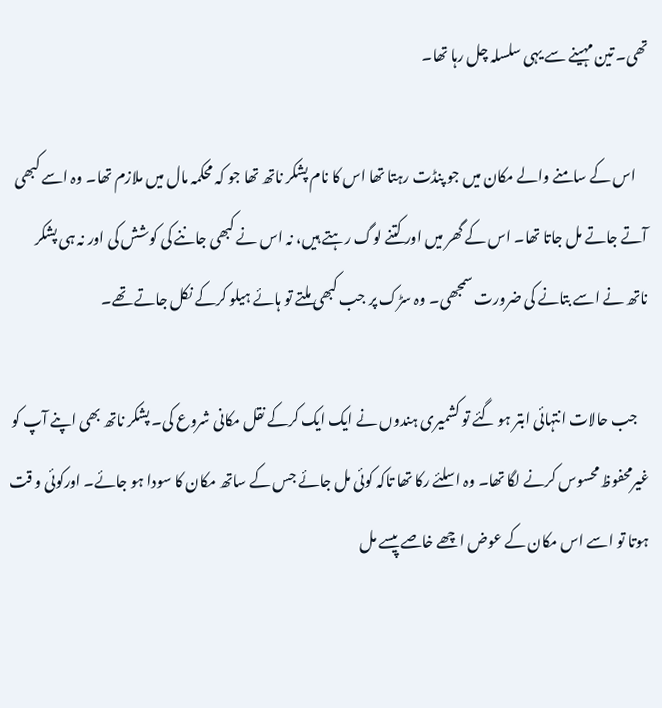تھی۔ تین مہینے سے یہی سلسلہ چل رہا تھا۔

    اس کے سامنے والے مکان میں جو پنڈت رہتا تھا اس کا نام پشکر ناتھ تھا جو کہ محکمہ مال میں ملازم تھا۔ وہ اسے کبھی آتے جاتے مل جاتا تھا۔ اس کے گھر میں اور کتنے لوگ رہتے ہیں، نہ اس نے کبھی جاننے کی کوشش کی اور نہ ہی پشکر ناتھ نے اسے بتانے کی ضرورت سمجھی۔ وہ سڑک پر جب کبھی ملتے تو ہائے ہیلو کرکے نکل جاتے تھے۔

    جب حالات انتہائی ابتر ہو گئے تو کشمیری ہندوں نے ایک ایک کرکے نقل مکانی شروع کی۔ پشکر ناتھ بھی اپنے آپ کو غیرمحفوظ محسوس کرنے لگا تھا۔ وہ اسلئے رکا تھا تاکہ کوئی مل جائے جس کے ساتھ مکان کا سودا ہو جائے۔ اورکوئی و قت ہوتا تو اسے اس مکان کے عوض اچھے خاصے پیسے مل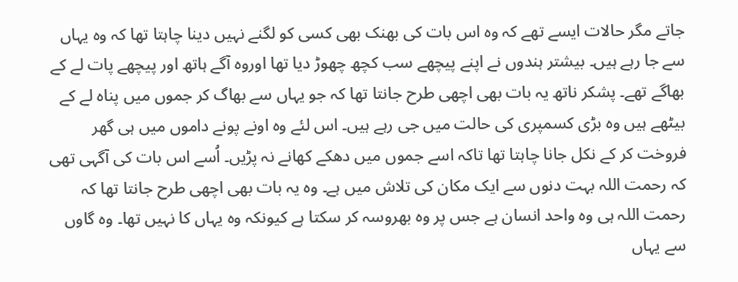جاتے مگر حالات ایسے تھے کہ وہ اس بات کی بھنک بھی کسی کو لگنے نہیں دینا چاہتا تھا کہ وہ یہاں سے جا رہے ہیں۔ بیشتر ہندوں نے اپنے پیچھے سب کچھ چھوڑ دیا تھا اوروہ آگے ہاتھ اور پیچھے پات لے کے بھاگے تھے۔ پشکر ناتھ یہ بات بھی اچھی طرح جانتا تھا کہ جو یہاں سے بھاگ کر جموں میں پناہ لے کے بیٹھے ہیں وہ بڑی کسمپری کی حالت میں جی رہے ہیں۔ اس لئے وہ اونے پونے داموں میں ہی گھر فروخت کر کے نکل جانا چاہتا تھا تاکہ اسے جموں میں دھکے کھانے نہ پڑیں۔ اُسے اس بات کی آگہی تھی کہ رحمت اللہ بہت دنوں سے ایک مکان کی تلاش میں ہے۔ وہ یہ بات بھی اچھی طرح جانتا تھا کہ رحمت اللہ ہی وہ واحد انسان ہے جس پر وہ بھروسہ کر سکتا ہے کیونکہ وہ یہاں کا نہیں تھا۔ وہ گاوں سے یہاں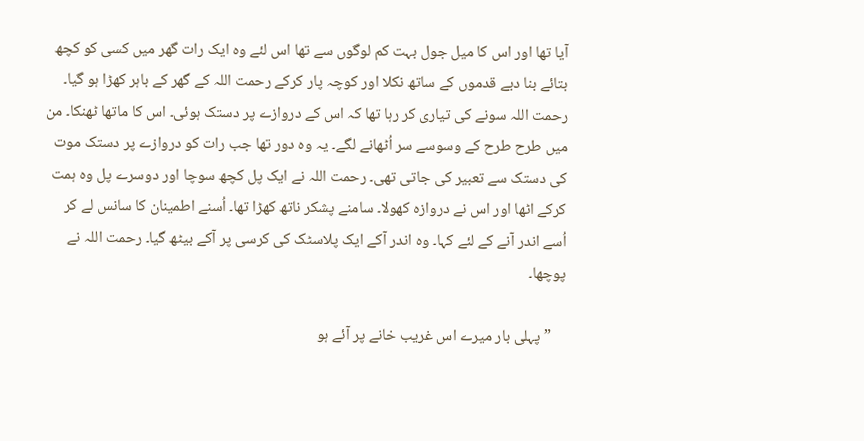آیا تھا اور اس کا میل جول بہت کم لوگوں سے تھا اس لئے وہ ایک رات گھر میں کسی کو کچھ بتائے بنا دبے قدموں کے ساتھ نکلا اور کوچہ پار کرکے رحمت اللہ کے گھر کے باہر کھڑا ہو گیا۔ رحمت اللہ سونے کی تیاری کر رہا تھا کہ اس کے دروازے پر دستک ہوئی۔ اس کا ماتھا ٹھنکا۔ من میں طرح طرح کے وسوسے سر اُٹھانے لگے۔ یہ وہ دور تھا جب رات کو دروازے پر دستک موت کی دستک سے تعبیر کی جاتی تھی۔ رحمت اللہ نے ایک پل کچھ سوچا اور دوسرے پل وہ ہمت کرکے اٹھا اور اس نے دروازہ کھولا۔ سامنے پشکر ناتھ کھڑا تھا۔ اُسنے اطمینان کا سانس لے کر اُسے اندر آنے کے لئے کہا۔ وہ اندر آکے ایک پلاسٹک کی کرسی پر آکے بیٹھ گیا۔ رحمت اللہ نے پوچھا۔

    ”پہلی بار میرے اس غریب خانے پر آئے ہو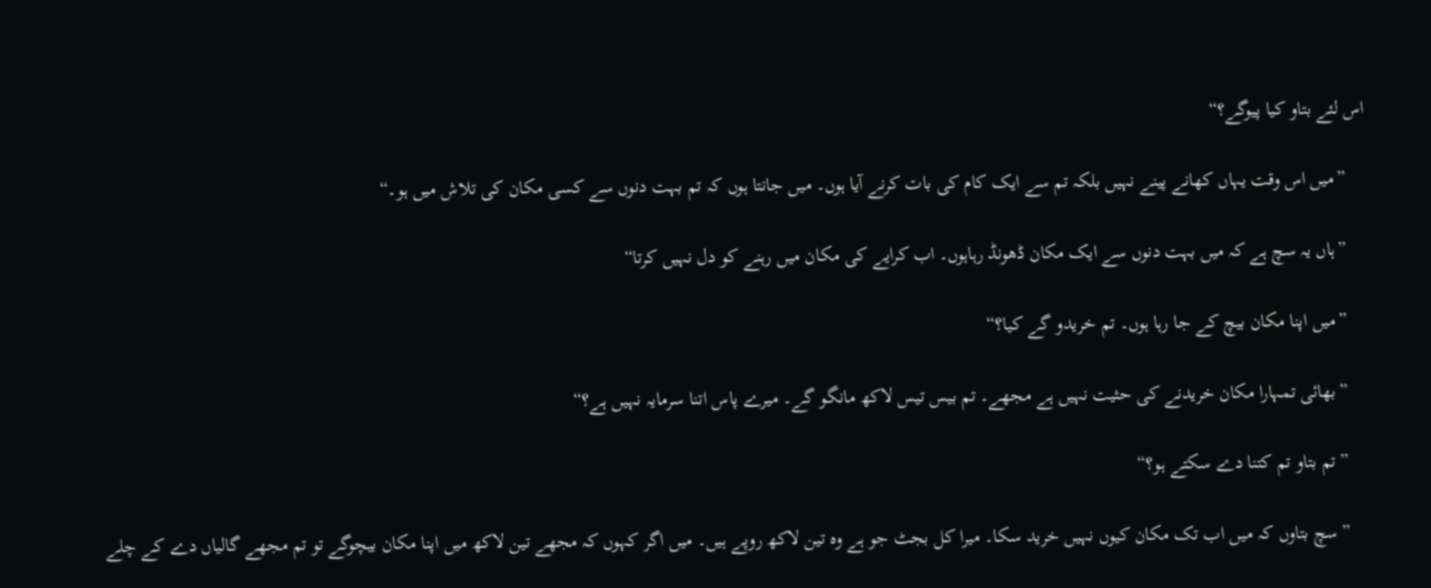اس لئے بتاو کیا پیوگے؟“

    ”میں اس وقت یہاں کھانے پینے نہیں بلکہ تم سے ایک کام کی بات کرنے آیا ہوں۔ میں جانتا ہوں کہ تم بہت دنوں سے کسی مکان کی تلاش میں ہو۔“

    ”ہاں یہ سچ ہے کہ میں بہت دنوں سے ایک مکان ڈھونڈ رہاہوں۔ اب کرایے کی مکان میں رہنے کو دل نہیں کرتا“

    ”میں اپنا مکان بیچ کے جا رہا ہوں۔ تم خریدو گے کیا؟“

    ”بھائی تمہارا مکان خریدنے کی حثیت نہیں ہے مجھے۔ تم بیس تیس لاکھ مانگو گے۔ میرے پاس اتنا سرمایہ نہیں ہے؟“

    ”تم بتاو تم کتنا دے سکتے ہو؟“

    ”سچ بتاوں کہ میں اب تک مکان کیوں نہیں خرید سکا۔ میرا کل بجٹ جو ہے وہ تین لاکھ روپے ہیں۔ میں اگر کہوں کہ مجھے تین لاکھ میں اپنا مکان بیچوگے تو تم مجھے گالیاں دے کے چلے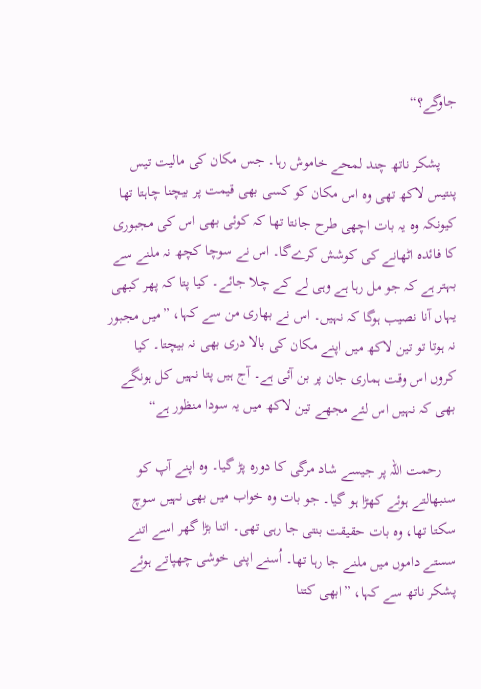جاوگے؟“

    پشکر ناتھ چند لمحے خاموش رہا۔ جس مکان کی مالیت تیس پنتیس لاکھ تھی وہ اس مکان کو کسی بھی قیمت پر بیچنا چاہتا تھا کیونکہ وہ یہ بات اچھی طرح جانتا تھا کہ کوئی بھی اس کی مجبوری کا فائدہ اٹھانے کی کوشش کرےگا۔ اس نے سوچا کچھ نہ ملنے سے بہتر ہے کہ جو مل رہا ہے وہی لے کے چلا جائے۔ کیا پتا کہ پھر کبھی یہاں آنا نصیب ہوگا کہ نہیں۔ اس نے بھاری من سے کہا، ”میں مجبور نہ ہوتا تو تین لاکھ میں اپنے مکان کی بالا دری بھی نہ بیچتا۔ کیا کروں اس وقت ہماری جان پر بن آئی ہے۔ آج ہیں پتا نہیں کل ہونگے بھی کہ نہیں اس لئے مجھے تین لاکھ میں یہ سودا منظور ہے“

    رحمت اللہ پر جیسے شاد مرگی کا دورہ پڑ گیا۔ وہ اپنے آپ کو سنبھالتے ہوئے کھڑا ہو گیا۔ جو بات وہ خواب میں بھی نہیں سوچ سکتا تھا، وہ بات حقیقت بنتی جا رہی تھی۔ اتنا بڑا گھر اسے اتنے سستے داموں میں ملنے جا رہا تھا۔ اُسنے اپنی خوشی چھپاتے ہوئے پشکر ناتھ سے کہا، ”ابھی کتنا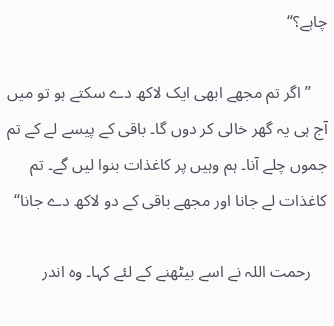چاہے؟“

    ”اگر تم مجھے ابھی ایک لاکھ دے سکتے ہو تو میں آج ہی یہ گھر خالی کر دوں گا۔ باقی کے پیسے لے کے تم جموں چلے آنا۔ ہم وہیں پر کاغذات بنوا لیں گے۔ تم کاغذات لے جانا اور مجھے باقی کے دو لاکھ دے جانا“

    رحمت اللہ نے اسے بیٹھنے کے لئے کہا۔ وہ اندر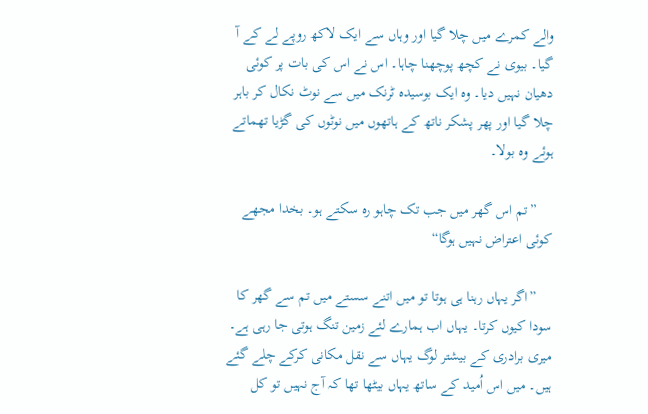والے کمرے میں چلا گیا اور وہاں سے ایک لاکھ روپے لے کے آ گیا۔ بیوی نے کچھ پوچھنا چاہا۔ اس نے اس کی بات پر کوئی دھیان نہیں دیا۔ وہ ایک بوسیدہ ٹرنک میں سے نوٹ نکال کر باہر چلا گیا اور پھر پشکر ناتھ کے ہاتھوں میں نوٹوں کی گڑیا تھماتے ہوئے وہ بولا۔

    ”تم اس گھر میں جب تک چاہو رہ سکتے ہو۔ بخدا مجھے کوئی اعتراض نہیں ہوگا“

    ”اگر یہاں رہنا ہی ہوتا تو میں اتنے سستے میں تم سے گھر کا سودا کیوں کرتا۔ یہاں اب ہمارے لئے زمین تنگ ہوتی جا رہی ہے۔ میری برادری کے بیشتر لوگ یہاں سے نقل مکانی کرکے چلے گئے ہیں۔ میں اس اُمید کے ساتھ یہاں بیٹھا تھا کہ آج نہیں تو کل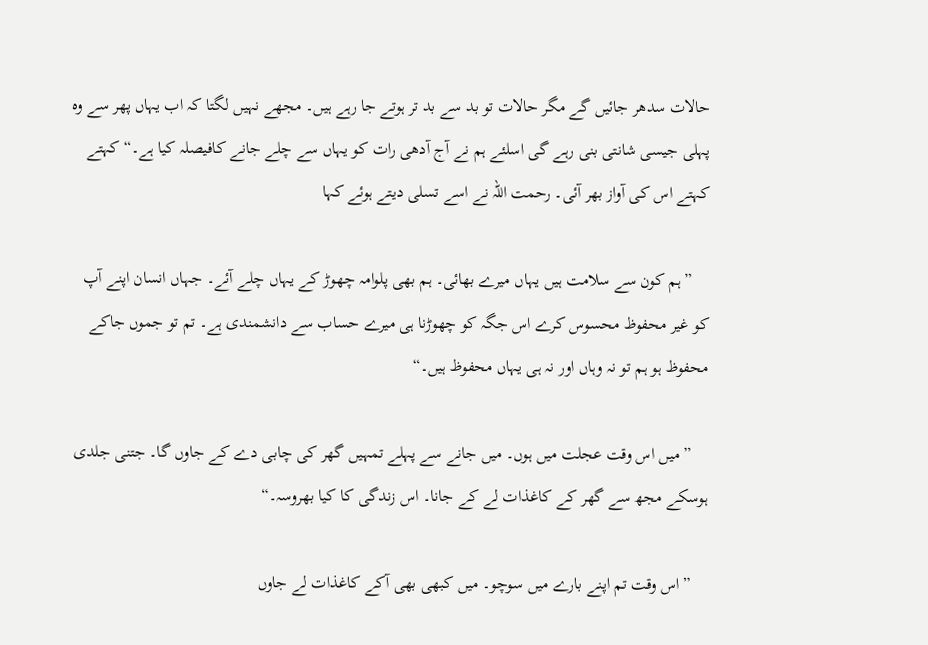حالات سدھر جائیں گے مگر حالات تو بد سے بد تر ہوتے جا رہے ہیں۔ مجھے نہیں لگتا کہ اب یہاں پھر سے وہ پہلی جیسی شانتی بنی رہے گی اسلئے ہم نے آج آدھی رات کو یہاں سے چلے جانے کافیصلہ کیا ہے۔“ کہتے کہتے اس کی آواز بھر آئی۔ رحمت اللہ نے اسے تسلی دیتے ہوئے کہا

    ”ہم کون سے سلامت ہیں یہاں میرے بھائی۔ ہم بھی پلوامہ چھوڑ کے یہاں چلے آئے۔ جہاں انسان اپنے آپ کو غیر محفوظ محسوس کرے اس جگہ کو چھوڑنا ہی میرے حساب سے دانشمندی ہے۔ تم تو جموں جاکے محفوظ ہو ہم تو نہ وہاں اور نہ ہی یہاں محفوظ ہیں۔“

    ”میں اس وقت عجلت میں ہوں۔ میں جانے سے پہلے تمہیں گھر کی چابی دے کے جاوں گا۔ جتنی جلدی ہوسکے مجھ سے گھر کے کاغذات لے کے جانا۔ اس زندگی کا کیا بھروسہ۔“

    ”اس وقت تم اپنے بارے میں سوچو۔ میں کبھی بھی آکے کاغذات لے جاوں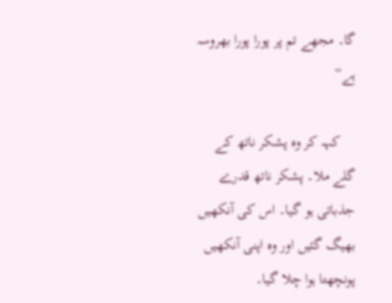گا۔ مجھے تم پر پورا پورا بھروسہ ہے“

    کہہ کر وہ پشکر ناتھ کے گلے ملا۔ پشکر ناتھ قدرے جذباتی ہو گیا۔ اس کی آنکھیں بھیگ گئیں اور وہ اپنی آنکھیں پونچھتا ہوا چلا گیا۔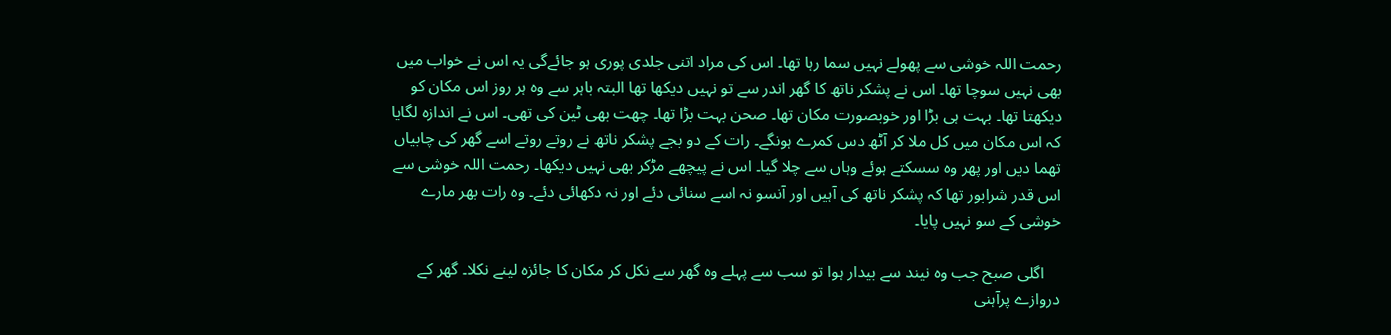رحمت اللہ خوشی سے پھولے نہیں سما رہا تھا۔ اس کی مراد اتنی جلدی پوری ہو جائےگی یہ اس نے خواب میں بھی نہیں سوچا تھا۔ اس نے پشکر ناتھ کا گھر اندر سے تو نہیں دیکھا تھا البتہ باہر سے وہ ہر روز اس مکان کو دیکھتا تھا۔ بہت ہی بڑا اور خوبصورت مکان تھا۔ صحن بہت بڑا تھا۔ چھت بھی ٹین کی تھی۔ اس نے اندازہ لگایا کہ اس مکان میں کل ملا کر آٹھ دس کمرے ہونگے۔ رات کے دو بجے پشکر ناتھ نے روتے روتے اسے گھر کی چابیاں تھما دیں اور پھر وہ سسکتے ہوئے وہاں سے چلا گیا۔ اس نے پیچھے مڑکر بھی نہیں دیکھا۔ رحمت اللہ خوشی سے اس قدر شرابور تھا کہ پشکر ناتھ کی آہیں اور آنسو نہ اسے سنائی دئے اور نہ دکھائی دئے۔ وہ رات بھر مارے خوشی کے سو نہیں پایا۔

    اگلی صبح جب وہ نیند سے بیدار ہوا تو سب سے پہلے وہ گھر سے نکل کر مکان کا جائزہ لینے نکلا۔ گھر کے دروازے پرآہنی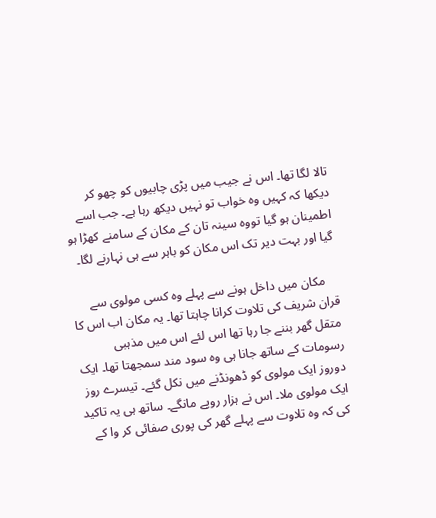تالا لگا تھا۔ اس نے جیب میں پڑی چابیوں کو چھو کر دیکھا کہ کہیں وہ خواب تو نہیں دیکھ رہا ہے۔ جب اسے اطمینان ہو گیا تووہ سینہ تان کے مکان کے سامنے کھڑا ہو گیا اور بہت دیر تک اس مکان کو باہر سے ہی نہارنے لگا۔

    مکان میں داخل ہونے سے پہلے وہ کسی مولوی سے قران شریف کی تلاوت کرانا چاہتا تھا۔ یہ مکان اب اس کا متقل گھر بننے جا رہا تھا اس لئے اس میں مذہبی رسومات کے ساتھ جانا ہی وہ سود مند سمجھتا تھا۔ ایک دوروز ایک مولوی کو ڈھونڈنے میں نکل گئے۔ تیسرے روز ایک مولوی ملا۔ اس نے ہزار روپے مانگے۔ ساتھ ہی یہ تاکید کی کہ وہ تلاوت سے پہلے گھر کی پوری صفائی کر وا کے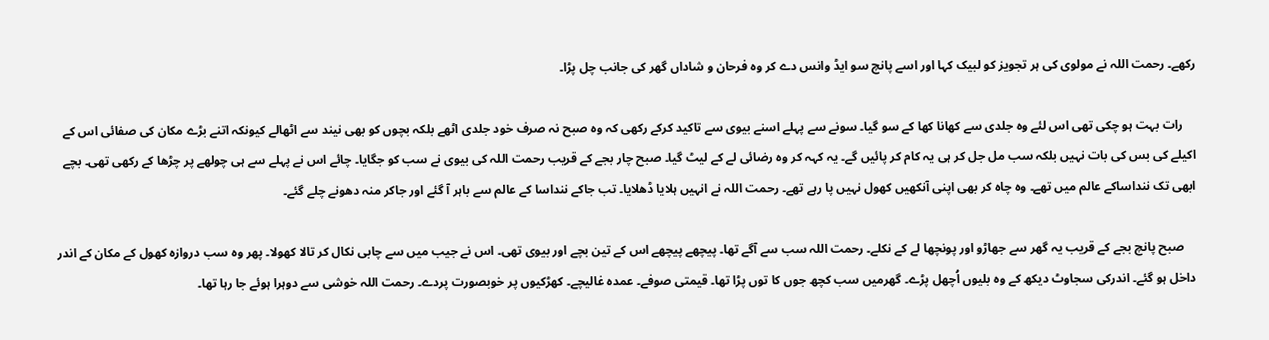رکھے۔ رحمت اللہ نے مولوی کی ہر تجویز کو لبیک کہا اور اسے پانچ سو ایڈ وانس دے کر وہ فرحان و شاداں گھر کی جانب چل پڑا۔

    رات بہت ہو چکی تھی اس لئے وہ جلدی سے کھانا کھا کے سو گیا۔ سونے سے پہلے اسنے بیوی سے تاکید کرکے رکھی کہ وہ صبح نہ صرف خود جلدی اٹھے بلکہ بچوں کو بھی نیند سے اٹھالے کیونکہ اتنے بڑے مکان کی صفائی اس کے اکیلے کی بس کی بات نہیں بلکہ سب مل جل کر ہی یہ کام کر پائیں گے۔ یہ کہہ کر وہ رضائی لے کے لیٹ گیا۔ صبح چار بجے کے قریب رحمت اللہ کی بیوی نے سب کو جگایا۔ چائے اس نے پہلے سے ہی چولھے پر چڑھا کے رکھی تھی۔ بچے ابھی تک ننداساکے عالم میں تھے۔ وہ چاہ کر بھی اپنی آنکھیں کھول نہیں پا رہے تھے۔ رحمت اللہ نے انہیں ہلایا ڈھلایا۔ تب جاکے ننداسا کے عالم سے باہر آ گئے اور جاکر منہ دھونے چلے گئے۔

    صبح پانچ بجے کے قریب یہ گھر سے جھاڑو اور پونچھا لے کے نکلے۔ رحمت اللہ سب سے آگے تھا۔ پیچھے پیچھے اس کے تین بچے اور بیوی تھی۔ اس نے جیب میں سے چابی نکال کر تالا کھولا۔ پھر وہ سب دروازہ کھول کے مکان کے اندر داخل ہو گئے۔ اندرکی سجاوٹ دیکھ کے وہ بلیوں اُچھل پڑے۔ گھرمیں سب کچھ جوں کا توں پڑا تھا۔ قیمتی صوفے۔ عمدہ غالیچے۔ کھڑکیوں پر خوبصورت پردے۔ رحمت اللہ خوشی سے دوہرا ہوئے جا رہا تھا۔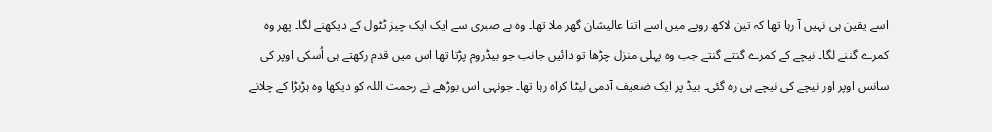اسے یقین ہی نہیں آ رہا تھا کہ تین لاکھ روپے میں اسے اتنا عالیشان گھر ملا تھا۔ وہ بے صبری سے ایک ایک چیز ٹٹول کے دیکھنے لگا۔ پھر وہ کمرے گننے لگا۔ نیچے کے کمرے گنتے گنتے جب وہ پہلی منزل چڑھا تو دائیں جانب جو بیڈروم پڑتا تھا اس میں قدم رکھتے ہی اُسکی اوپر کی سانس اوپر اور نیچے کی نیچے ہی رہ گئی۔ بیڈ پر ایک ضعیف آدمی لیٹا کراہ رہا تھا۔ جونہی اس بوڑھے نے رحمت اللہ کو دیکھا وہ ہڑبڑا کے چلانے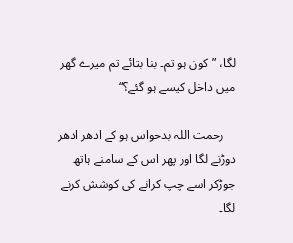لگا، ”کون ہو تم۔ بنا بتائے تم میرے گھر میں داخل کیسے ہو گئے؟“

    رحمت اللہ بدحواس ہو کے ادھر ادھر دوڑنے لگا اور پھر اس کے سامنے ہاتھ جوڑکر اسے چپ کرانے کی کوشش کرنے لگا۔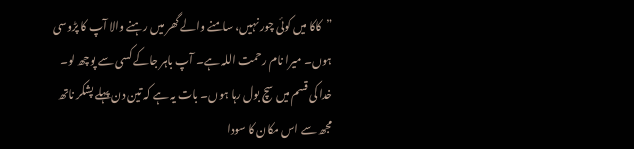”کاکا میں کوئی چور نہیں، سامنے والے گھر میں رہنے والا آپ کا پڑوسی ہوں۔ میرا نام رحمت اللہ ہے۔ آپ باہر جاکے کسی سے پوچھ لو۔ خدا کی قسم میں سچ بول رہا ہوں۔ بات یہ ہے کہ تین دن پہلے پشکر ناتھ مجھ سے اس مکان کا سودا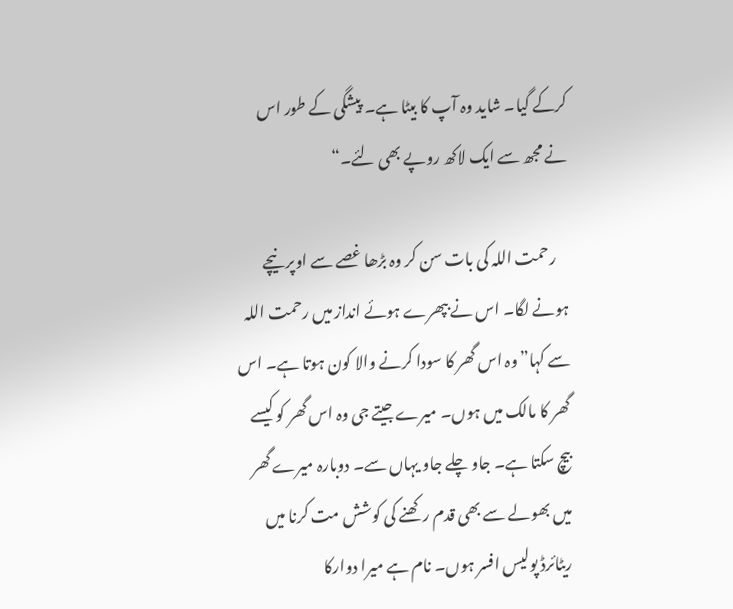کرکے گیا۔ شاید وہ آپ کا بیٹا ہے۔ پیشگی کے طور اس نے مجھ سے ایک لاکھ روپے بھی لئے۔“

    رحمت اللہ کی بات سن کر وہ بڑھا غصے سے اوپر نیچے ہونے لگا۔ اس نے بپھرے ہوئے انداز میں رحمت اللہ سے کہا”وہ اس گھر کا سودا کرنے والا کون ہوتا ہے۔ اس گھر کا مالک میں ہوں۔ میرے جیتے جی وہ اس گھر کو کیسے بیچ سکتا ہے۔ جاو چلے جاو یہاں سے۔ دوبارہ میرے گھر میں بھولے سے بھی قدم رکھنے کی کوشش مت کرنا میں ریٹائرڈ پولیس افسر ہوں۔ نام ہے میرا دوارکا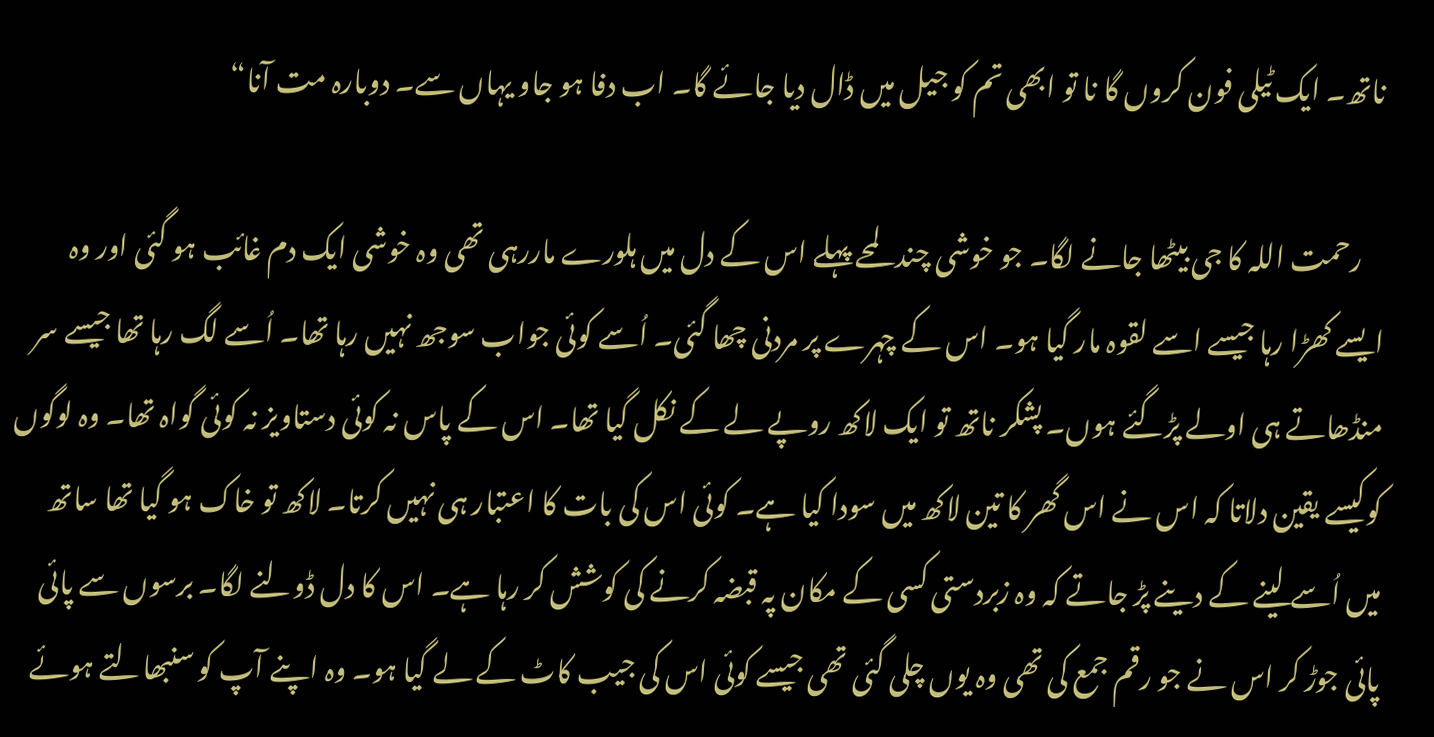ناتھ۔ ایک ٹیلی فون کروں گا نا تو ابھی تم کو جیل میں ڈال دیا جائے گا۔ اب دفا ہو جاو یہاں سے۔ دوبارہ مت آنا“

    رحمت اللہ کا جی بیٹھا جانے لگا۔ جو خوشی چند لمحے پہلے اس کے دل میں ہلورے ماررہی تھی وہ خوشی ایک دم غائب ہو گئی اور وہ ایسے کھڑا رہا جیسے اسے لقوہ مار گیا ہو۔ اس کے چہرے پر مردنی چھا گئی۔ اُسے کوئی جواب سوجھ نہیں رہا تھا۔ اُسے لگ رہا تھا جیسے سر منڈھاتے ہی اولے پڑگئے ہوں۔ پشکر ناتھ تو ایک لاکھ روپے لے کے نکل گیا تھا۔ اس کے پاس نہ کوئی دستاویز نہ کوئی گواہ تھا۔ وہ لوگوں کوکیسے یقین دلاتا کہ اس نے اس گھر کا تین لاکھ میں سودا کیا ہے۔ کوئی اس کی بات کا اعتبار ہی نہیں کرتا۔ لاکھ تو خاک ہو گیا تھا ساتھ میں اُسے لینے کے دینے پڑ جاتے کہ وہ زبردستی کسی کے مکان پہ قبضہ کرنے کی کوشش کر رہا ہے۔ اس کا دل ڈولنے لگا۔ برسوں سے پائی پائی جوڑ کر اس نے جو رقم جمع کی تھی وہ یوں چلی گئی تھی جیسے کوئی اس کی جیب کاٹ کے لے گیا ہو۔ وہ اپنے آپ کو سنبھالتے ہوئے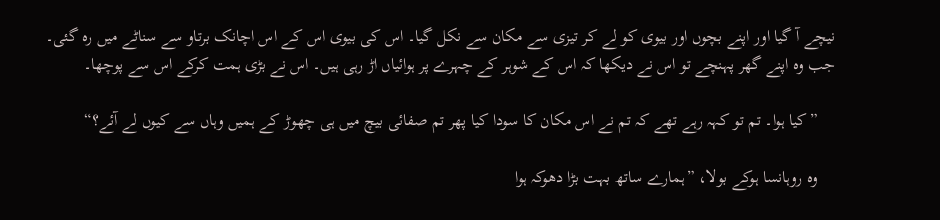نیچے آ گیا اور اپنے بچوں اور بیوی کو لے کر تیزی سے مکان سے نکل گیا۔ اس کی بیوی اس کے اس اچانک برتاو سے سناٹے میں رہ گئی۔ جب وہ اپنے گھر پہنچے تو اس نے دیکھا کہ اس کے شوہر کے چہرے پر ہوائیاں اڑ رہی ہیں۔ اس نے بڑی ہمت کرکے اس سے پوچھا۔

    ”کیا ہوا۔ تم تو کہہ رہے تھے کہ تم نے اس مکان کا سودا کیا پھر تم صفائی بیچ میں ہی چھوڑ کے ہمیں وہاں سے کیوں لے آئے؟“

    وہ روہانسا ہوکے بولا، ”ہمارے ساتھ بہت بڑا دھوکہ ہوا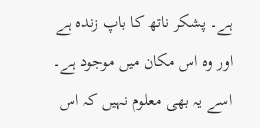ہے۔ پشکر ناتھ کا باپ زندہ ہے اور وہ اس مکان میں موجود ہے۔ اسے یہ بھی معلوم نہیں کہ اس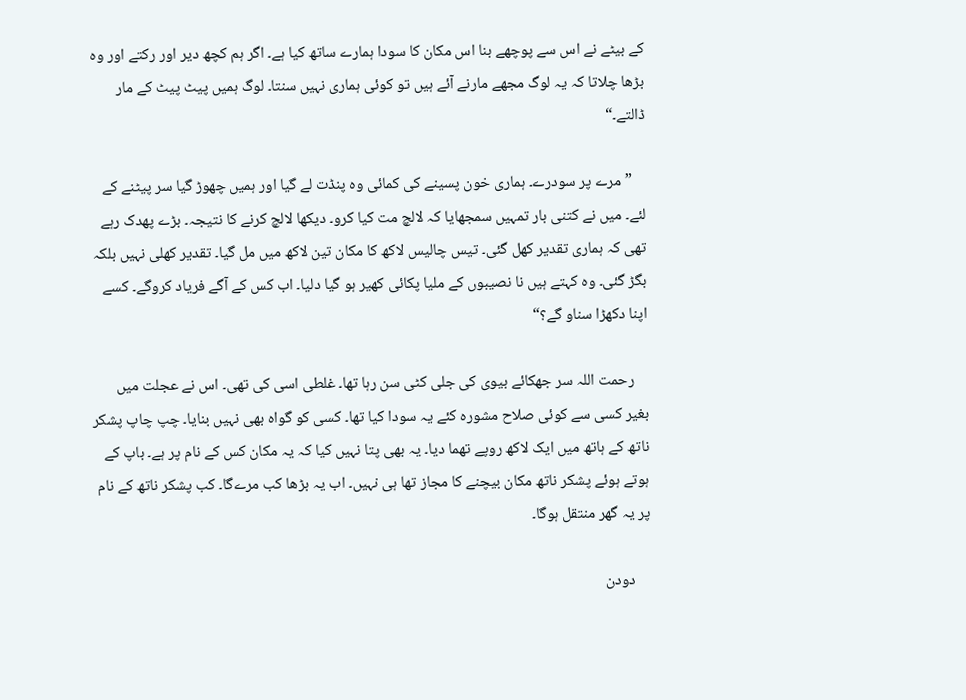کے بیٹے نے اس سے پوچھے بنا اس مکان کا سودا ہمارے ساتھ کیا ہے۔ اگر ہم کچھ دیر اور رکتے اور وہ بڑھا چلاتا کہ یہ لوگ مجھے مارنے آئے ہیں تو کوئی ہماری نہیں سنتا۔ لوگ ہمیں پیٹ پیٹ کے مار ڈالتے۔“

    ”مرے پر سودرے۔ ہماری خون پسینے کی کمائی وہ پنڈت لے گیا اور ہمیں چھوڑ گیا سر پیٹنے کے لئے۔ میں نے کتنی بار تمہیں سمجھایا کہ لالچ مت کیا کرو۔ دیکھا لالچ کرنے کا نتیجہ۔ بڑے پھدک رہے تھی کہ ہماری تقدیر کھل گئی۔ تیس چالیس لاکھ کا مکان تین لاکھ میں مل گیا۔ تقدیر کھلی نہیں بلکہ بگڑ گئی۔ وہ کہتے ہیں نا نصیبوں کے ملیا پکائی کھیر ہو گیا دلیا۔ اب کس کے آگے فریاد کروگے۔ کسے اپنا دکھڑا سناو گے؟“

    رحمت اللہ سر جھکائے بیوی کی جلی کٹی سن رہا تھا۔ غلطی اسی کی تھی۔ اس نے عجلت میں بغیر کسی سے کوئی صلاح مشورہ کئے یہ سودا کیا تھا۔ کسی کو گواہ بھی نہیں بنایا۔ چپ چاپ پشکر ناتھ کے ہاتھ میں ایک لاکھ روپے تھما دیا۔ یہ بھی پتا نہیں کیا کہ یہ مکان کس کے نام پر ہے۔ باپ کے ہوتے ہوئے پشکر ناتھ مکان بیچنے کا مجاز تھا ہی نہیں۔ اب یہ بڑھا کب مرےگا۔ کب پشکر ناتھ کے نام پر یہ گھر منتقل ہوگا۔

    دودن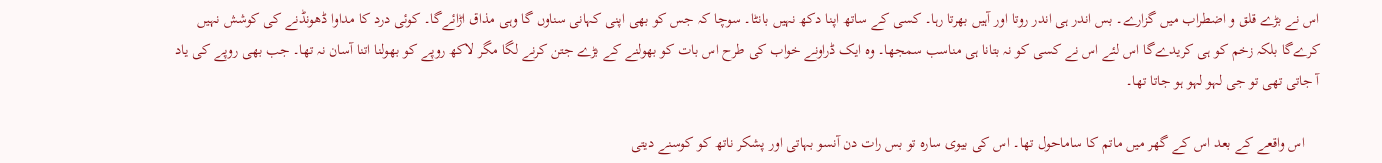اس نے بڑے قلق و اضطراب میں گزارے۔ بس اندر ہی اندر روتا اور آہیں بھرتا رہا۔ کسی کے ساتھ اپنا دکھ نہیں بانٹا۔ سوچا کہ جس کو بھی اپنی کہانی سناوں گا وہی مذاق اڑائےگا۔ کوئی درد کا مداوا ڈھونڈنے کی کوشش نہیں کرےگا بلکہ زخم کو ہی کریدےگا اس لئے اس نے کسی کو نہ بتانا ہی مناسب سمجھا۔ وہ ایک ڈراونے خواب کی طرح اس بات کو بھولنے کے بڑے جتن کرنے لگا مگر لاکھ روپے کو بھولنا اتنا آسان نہ تھا۔ جب بھی روپے کی یاد آ جاتی تھی تو جی لہو لہو ہو جاتا تھا۔

    اس واقعے کے بعد اس کے گھر میں ماتم کا ساماحول تھا۔ اس کی بیوی سارہ تو بس رات دن آنسو بہاتی اور پشکر ناتھ کو کوسنے دیتی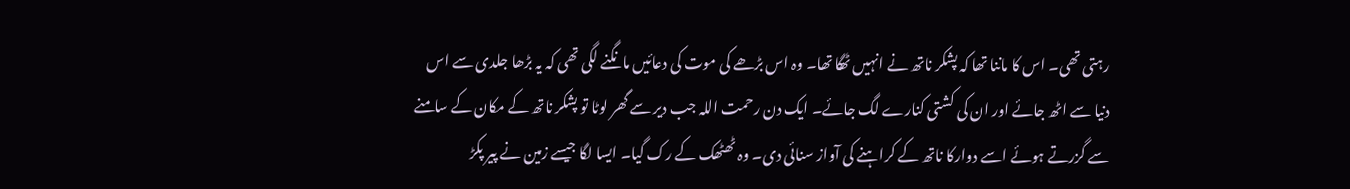رہتی تھی۔ اس کا ماننا تھا کہ پشکر ناتھ نے انہیں ٹھگا تھا۔ وہ اس بڑھے کی موت کی دعائیں مانگنے لگی تھی کہ یہ بڑھا جلدی سے اس دنیا سے اٹھ جائے اور ان کی کشتی کنارے لگ جائے۔ ایک دن رحمت اللہ جب دیر سے گھر لوٹا تو پشکر ناتھ کے مکان کے سامنے سے گزرتے ہوئے اسے دوارکا ناتھ کے کراہنے کی آواز سنائی دی۔ وہ ٹھٹھک کے رک گیا۔ ایسا لگا جیسے زمین نے پیر پکڑ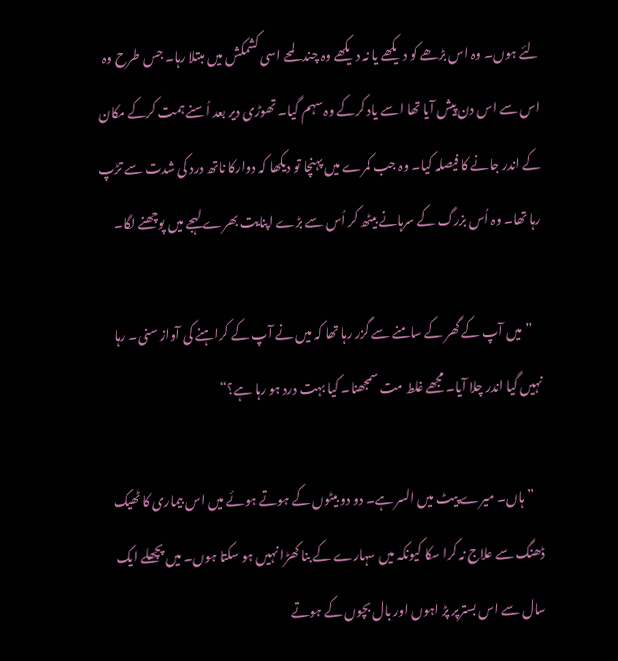لئے ہوں۔ وہ اس بڑھے کو دیکھے یا نہ دیکھے وہ چند لمحے اسی کشمکش میں مبتلا رہا۔ جس طرح وہ اس سے اس دن پیش آیا تھا اسے یاد کرکے وہ سہم گیا۔ تھوڑی دیر بعد اُسنے ہمت کرکے مکان کے اندر جانے کا فیصلہ کیا۔ وہ جب کمرے میں پہنچا تو دیکھا کہ دوارکا ناتھ درد کی شدت سے تڑپ رہا تھا۔ وہ اُس بزرگ کے سرہانے بیٹھ کر اُس سے بڑے اپنایت بھرے لہجے میں پوچھنے لگا۔

    ”میں آپ کے گھر کے سامنے سے گزر رہا تھا کہ میں نے آپ کے کراہنے کی آواز سنی۔ رہا نہیں گیا اندر چلا آیا۔ مجھے غلط مت سمجھنا۔ کیا بہت درد ہو رہا ہے؟“

    ”ہاں۔ میرے پیٹ میں السر ہے۔ دو دو بیٹوں کے ہوتے ہوئے میں اس بیماری کا ٹھیک ڈھنگ سے علاج نہ کرا سکا کیونکہ میں سہارے کے بنا کھڑا نہیں ہو سکتا ہوں۔ میں پچھلے ایک سال سے اس بسترپر پڑ اہوں اور بال بچوں کے ہوتے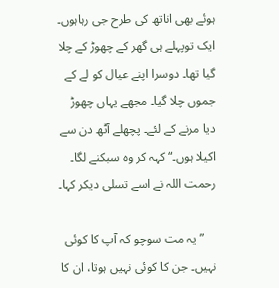ہوئے بھی اناتھ کی طرح جی رہاہوں۔ ایک توپہلے ہی گھر کے چھوڑ کے چلا گیا تھا۔ دوسرا اپنے عیال کو لے کے جموں چلا گیا۔ مجھے یہاں چھوڑ دیا مرنے کے لئے۔ پچھلے آٹھ دن سے اکیلا ہوں۔“ کہہ کر وہ سبکنے لگا۔ رحمت اللہ نے اسے تسلی دیکر کہا۔

    ”یہ مت سوچو کہ آپ کا کوئی نہیں۔ جن کا کوئی نہیں ہوتا، ان کا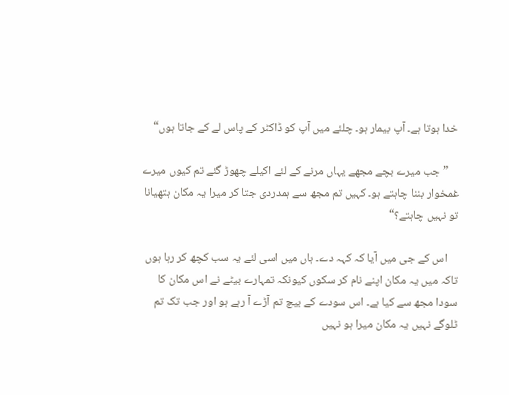خدا ہوتا ہے۔ آپ بیمار ہو۔ چلئے میں آپ کو ڈاکٹر کے پاس لے کے جاتا ہوں“

    ”جب میرے بچے مجھے یہاں مرنے کے لئے اکیلے چھوڑ گئے تم کیوں میرے غمخوار بننا چاہتے ہو۔ کہیں تم مجھ سے ہمدردی جتا کر میرا یہ مکان ہتھیانا تو نہیں چاہتے؟“

    اس کے جی میں آیا کہ کہہ دے۔ ہاں میں اسی لئے یہ سب کچھ کر رہا ہوں تاکہ میں یہ مکان اپنے نام کر سکوں کیونکہ تمہارے بیٹے نے اس مکان کا سودا مجھ سے کیا ہے۔ اس سودے کے بیچ تم آڑے آ رہے ہو اور جب تک تم ٹلوگے نہیں یہ مکان میرا ہو نہیں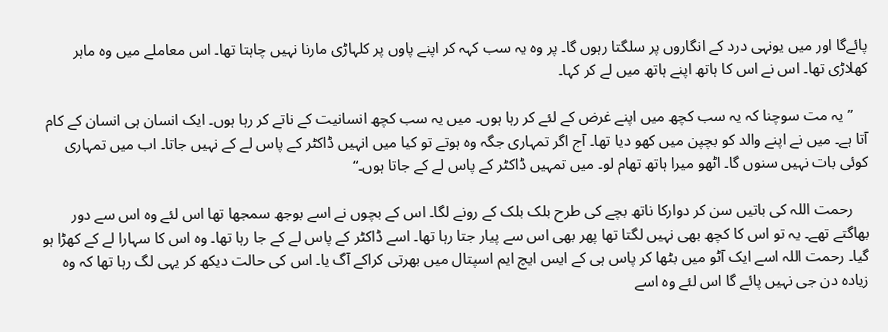پائےگا اور میں یونہی درد کے انگاروں پر سلگتا رہوں گا۔ پر وہ یہ سب کہہ کر اپنے پاوں پر کلہاڑی مارنا نہیں چاہتا تھا۔ اس معاملے میں وہ ماہر کھلاڑی تھا۔ اس نے اس کا ہاتھ اپنے ہاتھ میں لے کر کہا۔

    ”یہ مت سوچنا کہ یہ سب کچھ میں اپنے غرض کے لئے کر رہا ہوں۔ میں یہ سب کچھ انسانیت کے ناتے کر رہا ہوں۔ ایک انسان ہی انسان کے کام آتا ہے۔ میں نے اپنے والد کو بچپن میں کھو دیا تھا۔ آج اگر تمہاری جگہ وہ ہوتے تو کیا میں انہیں ڈاکٹر کے پاس لے کے نہیں جاتا۔ اب میں تمہاری کوئی بات نہیں سنوں گا۔ اٹھو میرا ہاتھ تھام لو۔ میں تمہیں ڈاکٹر کے پاس لے کے جاتا ہوں۔“

    رحمت اللہ کی باتیں سن کر دوارکا ناتھ بچے کی طرح بلک بلک کے رونے لگا۔ اس کے بچوں نے اسے بوجھ سمجھا تھا اس لئے وہ اس سے دور بھاگتے تھے۔ یہ تو اس کا کچھ بھی نہیں لگتا تھا پھر بھی اس سے پیار جتا رہا تھا۔ اسے ڈاکٹر کے پاس لے کے جا رہا تھا۔ وہ اس کا سہارا لے کے کھڑا ہو گیا۔ رحمت اللہ اسے ایک آٹو میں بٹھا کر پاس ہی کے ایس ایچ ایم اسپتال میں بھرتی کراکے آگ یا۔ اس کی حالت دیکھ کر یہی لگ رہا تھا کہ وہ زیادہ دن جی نہیں پائے گا اس لئے وہ اسے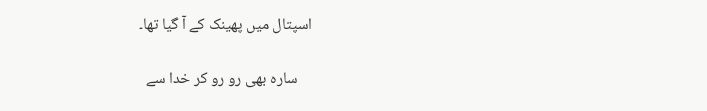اسپتال میں پھینک کے آ گیا تھا۔

    سارہ بھی رو رو کر خدا سے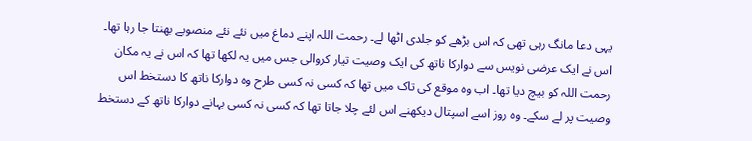یہی دعا مانگ رہی تھی کہ اس بڑھے کو جلدی اٹھا لے۔ رحمت اللہ اپنے دماغ میں نئے نئے منصوبے بھنتا جا رہا تھا۔ اس نے ایک عرضی نویس سے دوارکا ناتھ کی ایک وصیت تیار کروالی جس میں یہ لکھا تھا کہ اس نے یہ مکان رحمت اللہ کو بیچ دیا تھا۔ اب وہ موقع کی تاک میں تھا کہ کسی نہ کسی طرح وہ دوارکا ناتھ کا دستخط اس وصیت پر لے سکے۔ وہ روز اسے اسپتال دیکھنے اس لئے چلا جاتا تھا کہ کسی نہ کسی بہانے دوارکا ناتھ کے دستخط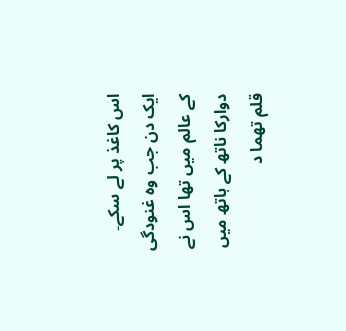اس کاغذ پر لے سکے۔ ایک دن جب وہ غنودگی کے عالم میں تھا اس نے دوارکا ناتھ کے ہاتھ میں قلم تھما د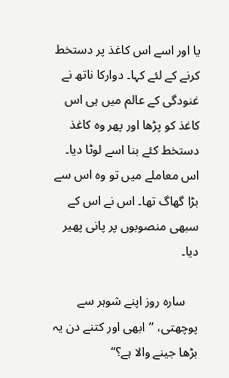یا اور اسے اس کاغذ پر دستخط کرنے کے لئے کہا۔ دوارکا ناتھ نے غنودگی کے عالم میں ہی اس کاغذ کو پڑھا اور پھر وہ کاغذ دستخط کئے بنا اسے لوٹا دیا۔ اس معاملے میں تو وہ اس سے بڑا گھاگ تھا۔ اس نے اس کے سبھی منصوبوں پر پانی پھیر دیا۔

    سارہ روز اپنے شوہر سے پوچھتی، ”ابھی اور کتنے دن یہ بڑھا جینے والا ہے؟“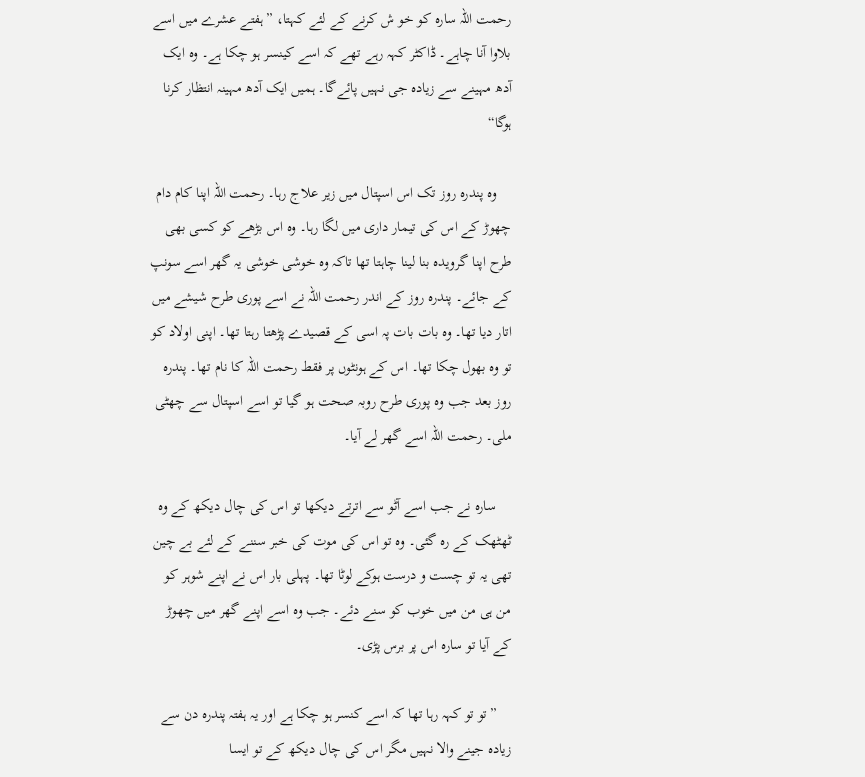رحمت اللہ سارہ کو خو ش کرنے کے لئے کہتا، ”ہفتے عشرے میں اسے بلاوا آنا چاہے۔ ڈاکٹر کہہ رہے تھے کہ اسے کینسر ہو چکا ہے۔ وہ ایک آدھ مہینے سے زیادہ جی نہیں پائےگا۔ ہمیں ایک آدھ مہینہ انتظار کرنا ہوگا“

    وہ پندرہ روز تک اس اسپتال میں زیر علاج رہا۔ رحمت اللہ اپنا کام دام چھوڑ کے اس کی تیمار داری میں لگا رہا۔ وہ اس بڑھے کو کسی بھی طرح اپنا گرویدہ بنا لینا چاہتا تھا تاکہ وہ خوشی خوشی یہ گھر اسے سونپ کے جائے۔ پندرہ روز کے اندر رحمت اللہ نے اسے پوری طرح شیشے میں اتار دیا تھا۔ وہ بات بات پہ اسی کے قصیدے پڑھتا رہتا تھا۔ اپنی اولاد کو تو وہ بھول چکا تھا۔ اس کے ہونٹوں پر فقط رحمت اللہ کا نام تھا۔ پندرہ روز بعد جب وہ پوری طرح روبہ صحت ہو گیا تو اسے اسپتال سے چھٹی ملی۔ رحمت اللہ اسے گھر لے آیا۔

    سارہ نے جب اسے آٹو سے اترتے دیکھا تو اس کی چال دیکھ کے وہ ٹھٹھک کے رہ گئی۔ وہ تو اس کی موت کی خبر سننے کے لئے بے چین تھی یہ تو چست و درست ہوکے لوٹا تھا۔ پہلی بار اس نے اپنے شوہر کو من ہی من میں خوب کو سنے دئے۔ جب وہ اسے اپنے گھر میں چھوڑ کے آیا تو سارہ اس پر برس پڑی۔

    ”تو تو کہہ رہا تھا کہ اسے کنسر ہو چکا ہے اور یہ ہفتہ پندرہ دن سے زیادہ جینے والا نہیں مگر اس کی چال دیکھ کے تو ایسا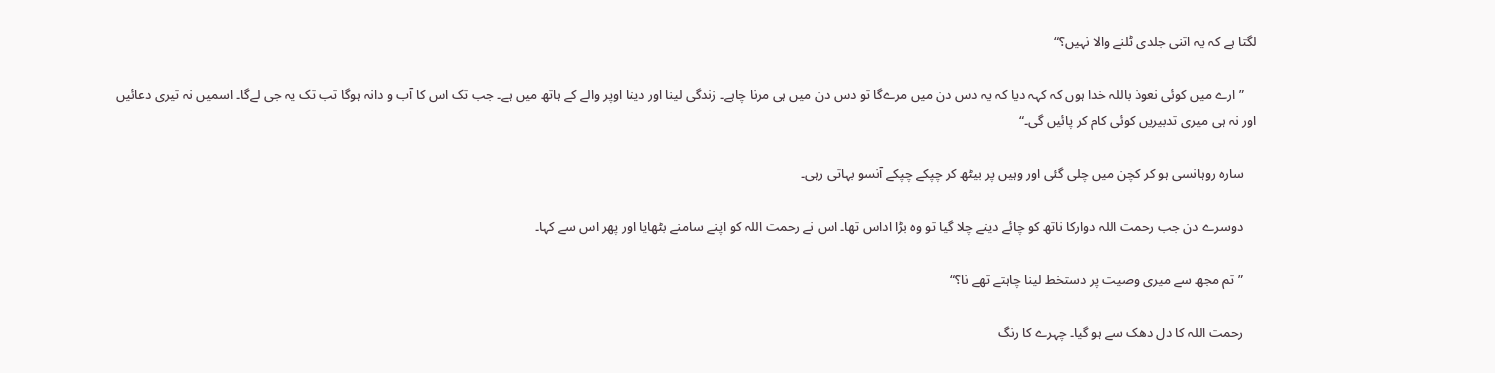لگتا ہے کہ یہ اتنی جلدی ٹلنے والا نہیں؟“

    ”ارے میں کوئی نعوذ باللہ خدا ہوں کہ کہہ دیا کہ یہ دس دن میں مرےگا تو دس دن میں ہی مرنا چاہے۔ زندگی لینا اور دینا اوپر والے کے ہاتھ میں ہے۔ جب تک اس کا آب و دانہ ہوگا تب تک یہ جی لےگا۔ اسمیں نہ تیری دعائیں اور نہ ہی میری تدبیریں کوئی کام کر پائیں گی۔“

    سارہ روہانسی ہو کر کچن میں چلی گئی اور وہیں پر بیٹھ کر چپکے چپکے آنسو بہاتی رہی۔

    دوسرے دن جب رحمت اللہ دوارکا ناتھ کو چائے دینے چلا گیا تو وہ بڑا اداس تھا۔ اس نے رحمت اللہ کو اپنے سامنے بٹھایا اور پھر اس سے کہا۔

    ”تم مجھ سے میری وصیت پر دستخط لینا چاہتے تھے نا؟“

    رحمت اللہ کا دل دھک سے ہو گیا۔ چہرے کا رنگ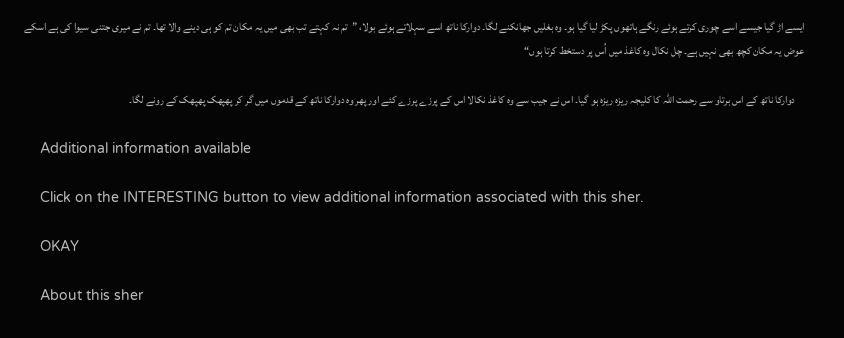ایسے اڑ گیا جیسے اسے چوری کرتے ہوئے رنگے ہاتھوں پکڑ لیا گیا ہو۔ وہ بغلیں جھانکنے لگا۔ دوارکا ناتھ اسے سہلاتے ہوئے بولا، ”تم نہ کہتے تب بھی میں یہ مکان تم کو ہی دینے والا تھا۔ تم نے میری جتنی سیوا کی ہے اسکے عوض یہ مکان کچھ بھی نہیں ہے۔ چل نکال وہ کاغذ میں اُس پر دستخط کرتا ہوں“

    دوارکا ناتھ کے اس برتاو سے رحمت اللہ کا کلیجہ ریزہ ریزہ ہو گیا۔ اس نے جیب سے وہ کاغذ نکالا اس کے پرزے پرزے کئے اور پھر وہ دوارکا ناتھ کے قدموں میں گر کر پھپھک پھپھک کے رونے لگا۔

    Additional information available

    Click on the INTERESTING button to view additional information associated with this sher.

    OKAY

    About this sher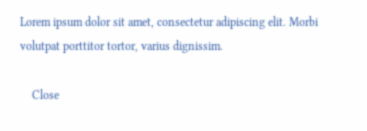Lorem ipsum dolor sit amet, consectetur adipiscing elit. Morbi volutpat porttitor tortor, varius dignissim.

    Close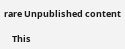rare Unpublished content

    This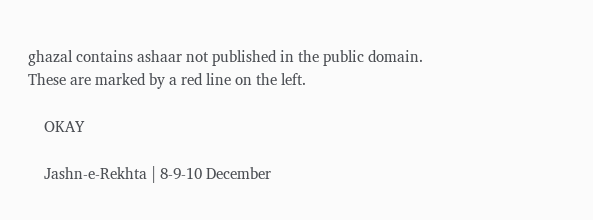ghazal contains ashaar not published in the public domain. These are marked by a red line on the left.

    OKAY

    Jashn-e-Rekhta | 8-9-10 December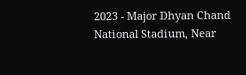2023 - Major Dhyan Chand National Stadium, Near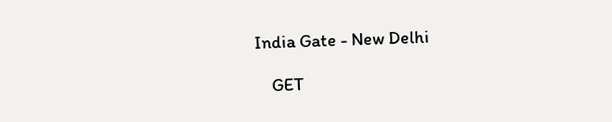India Gate - New Delhi

    GET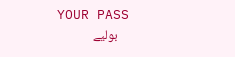YOUR PASS
    بولیے